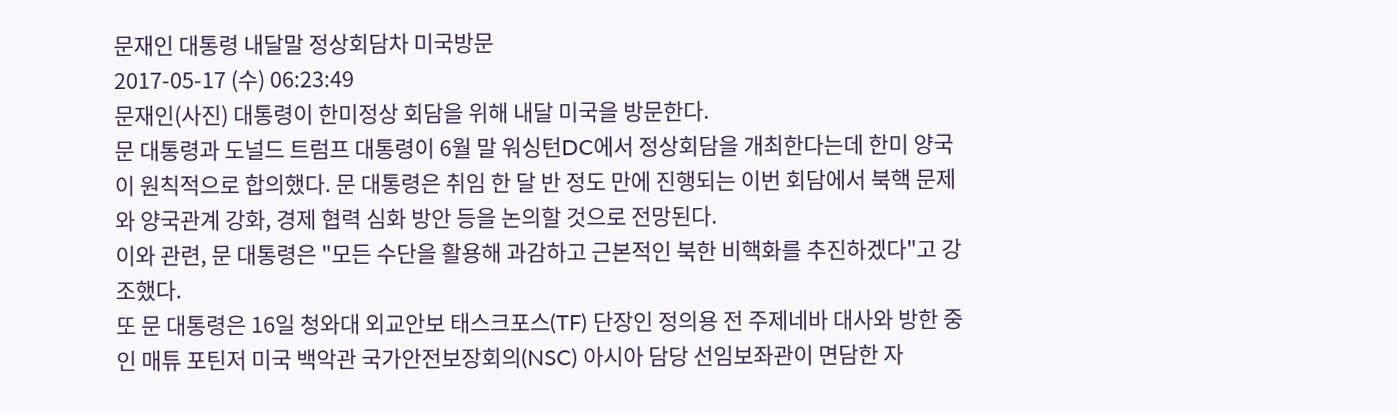문재인 대통령 내달말 정상회담차 미국방문
2017-05-17 (수) 06:23:49
문재인(사진) 대통령이 한미정상 회담을 위해 내달 미국을 방문한다.
문 대통령과 도널드 트럼프 대통령이 6월 말 워싱턴DC에서 정상회담을 개최한다는데 한미 양국이 원칙적으로 합의했다. 문 대통령은 취임 한 달 반 정도 만에 진행되는 이번 회담에서 북핵 문제와 양국관계 강화, 경제 협력 심화 방안 등을 논의할 것으로 전망된다.
이와 관련, 문 대통령은 "모든 수단을 활용해 과감하고 근본적인 북한 비핵화를 추진하겠다"고 강조했다.
또 문 대통령은 16일 청와대 외교안보 태스크포스(TF) 단장인 정의용 전 주제네바 대사와 방한 중인 매튜 포틴저 미국 백악관 국가안전보장회의(NSC) 아시아 담당 선임보좌관이 면담한 자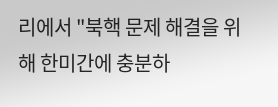리에서 "북핵 문제 해결을 위해 한미간에 충분하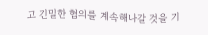고 긴밀한 협의를 계속해나갈 것을 기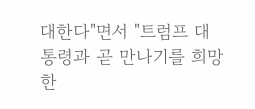대한다"면서 "트럼프 대통령과 곧 만나기를 희망한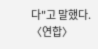다"고 말했다. 〈연합〉